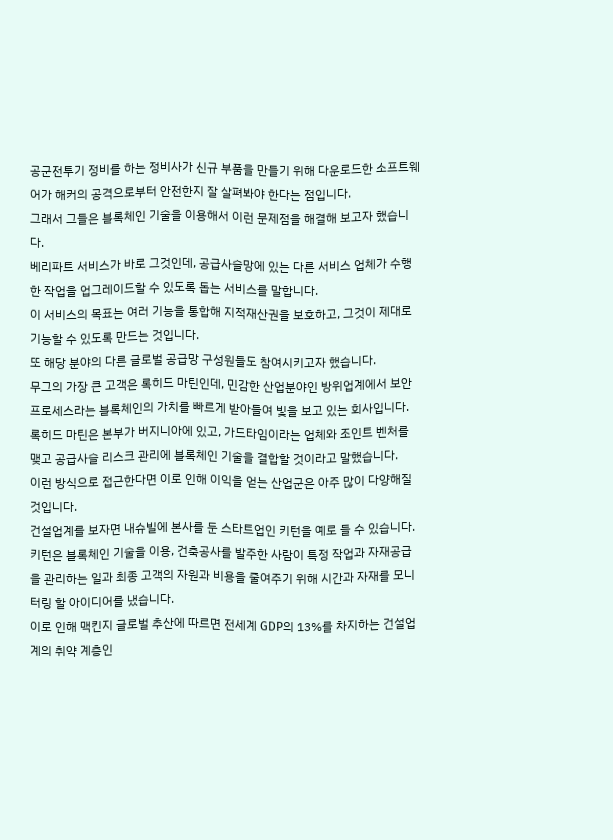공군전투기 정비를 하는 정비사가 신규 부품을 만들기 위해 다운로드한 소프트웨어가 해커의 공격으로부터 안전한지 잘 살펴봐야 한다는 점입니다.
그래서 그들은 블록체인 기술을 이용해서 이런 문제점을 해결해 보고자 했습니다.
베리파트 서비스가 바로 그것인데, 공급사슬망에 있는 다른 서비스 업체가 수행한 작업을 업그레이드할 수 있도록 돕는 서비스를 말합니다.
이 서비스의 목표는 여러 기능을 통합해 지적재산권을 보호하고, 그것이 제대로 기능할 수 있도록 만드는 것입니다.
또 해당 분야의 다른 글로벌 공급망 구성원들도 참여시키고자 했습니다.
무그의 가장 큰 고객은 록히드 마틴인데, 민감한 산업분야인 방위업계에서 보안 프로세스라는 블록체인의 가치를 빠르게 받아들여 빛을 보고 있는 회사입니다.
록히드 마틴은 본부가 버지니아에 있고, 가드타임이라는 업체와 조인트 벤처를 맺고 공급사슬 리스크 관리에 블록체인 기술을 결합할 것이라고 말했습니다.
이런 방식으로 접근한다면 이로 인해 이익을 얻는 산업군은 아주 많이 다양해질 것입니다.
건설업계를 보자면 내슈빌에 본사를 둔 스타트업인 키턴을 예로 들 수 있습니다.
키턴은 블록체인 기술을 이용, 건축공사를 발주한 사람이 특정 작업과 자재공급을 관리하는 일과 최종 고객의 자원과 비용을 줄여주기 위해 시간과 자재를 모니터링 할 아이디어를 냈습니다.
이로 인해 맥킨지 글로벌 추산에 따르면 전세계 GDP의 13%를 차지하는 건설업계의 취약 계층인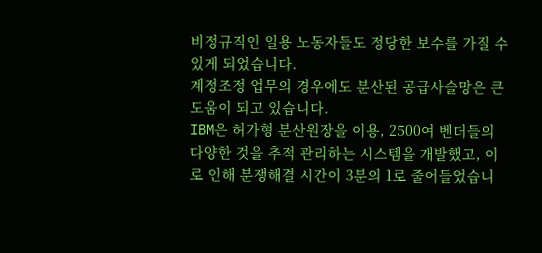비정규직인 일용 노동자들도 정당한 보수를 가질 수 있게 되었습니다.
계정조정 업무의 경우에도 분산된 공급사슬망은 큰 도움이 되고 있습니다.
IBM은 허가형 분산원장을 이용, 2500여 벤더들의 다양한 것을 추적 관리하는 시스템을 개발했고, 이로 인해 분쟁해결 시간이 3분의 1로 줄어들었습니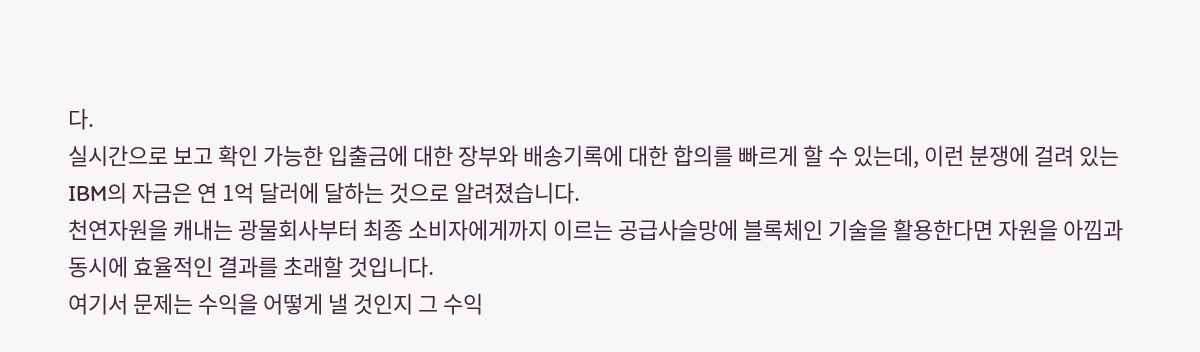다.
실시간으로 보고 확인 가능한 입출금에 대한 장부와 배송기록에 대한 합의를 빠르게 할 수 있는데, 이런 분쟁에 걸려 있는 IBM의 자금은 연 1억 달러에 달하는 것으로 알려졌습니다.
천연자원을 캐내는 광물회사부터 최종 소비자에게까지 이르는 공급사슬망에 블록체인 기술을 활용한다면 자원을 아낌과 동시에 효율적인 결과를 초래할 것입니다.
여기서 문제는 수익을 어떻게 낼 것인지 그 수익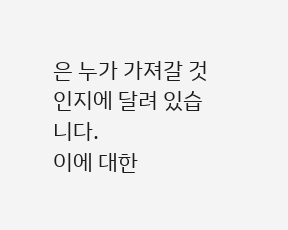은 누가 가져갈 것인지에 달려 있습니다.
이에 대한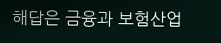해답은 금융과 보험산업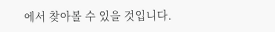에서 찾아볼 수 있을 것입니다.